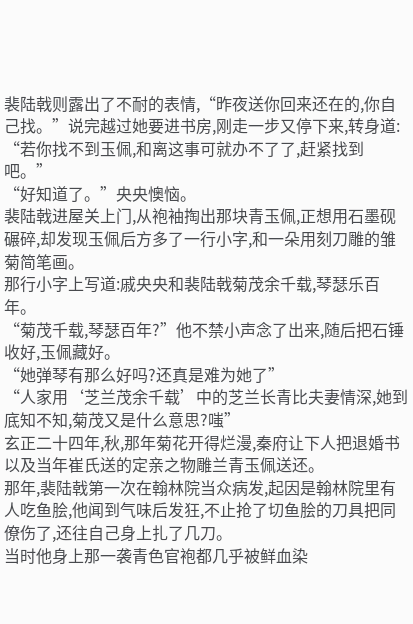裴陆戟则露出了不耐的表情,“昨夜送你回来还在的,你自己找。”说完越过她要进书房,刚走一步又停下来,转身道:
“若你找不到玉佩,和离这事可就办不了了,赶紧找到吧。”
“好知道了。”央央懊恼。
裴陆戟进屋关上门,从袍袖掏出那块青玉佩,正想用石墨砚碾碎,却发现玉佩后方多了一行小字,和一朵用刻刀雕的雏菊简笔画。
那行小字上写道:戚央央和裴陆戟菊茂余千载,琴瑟乐百年。
“菊茂千载,琴瑟百年?”他不禁小声念了出来,随后把石锤收好,玉佩藏好。
“她弹琴有那么好吗?还真是难为她了”
“人家用‘芝兰茂余千载’中的芝兰长青比夫妻情深,她到底知不知,菊茂又是什么意思?嗤”
玄正二十四年,秋,那年菊花开得烂漫,秦府让下人把退婚书以及当年崔氏送的定亲之物雕兰青玉佩送还。
那年,裴陆戟第一次在翰林院当众病发,起因是翰林院里有人吃鱼脍,他闻到气味后发狂,不止抢了切鱼脍的刀具把同僚伤了,还往自己身上扎了几刀。
当时他身上那一袭青色官袍都几乎被鲜血染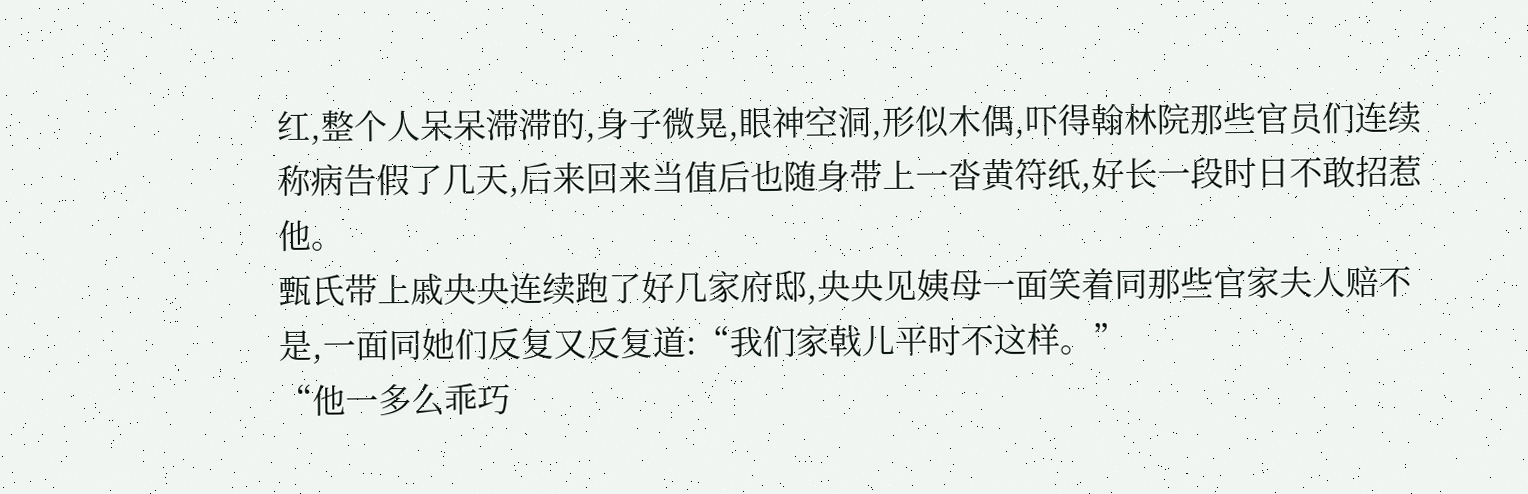红,整个人呆呆滞滞的,身子微晃,眼神空洞,形似木偶,吓得翰林院那些官员们连续称病告假了几天,后来回来当值后也随身带上一沓黄符纸,好长一段时日不敢招惹他。
甄氏带上戚央央连续跑了好几家府邸,央央见姨母一面笑着同那些官家夫人赔不是,一面同她们反复又反复道:“我们家戟儿平时不这样。”
“他一多么乖巧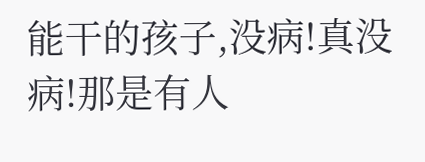能干的孩子,没病!真没病!那是有人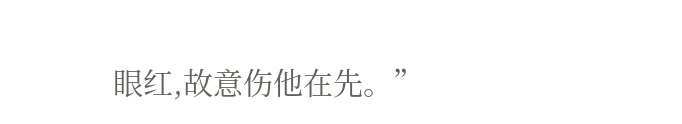眼红,故意伤他在先。”